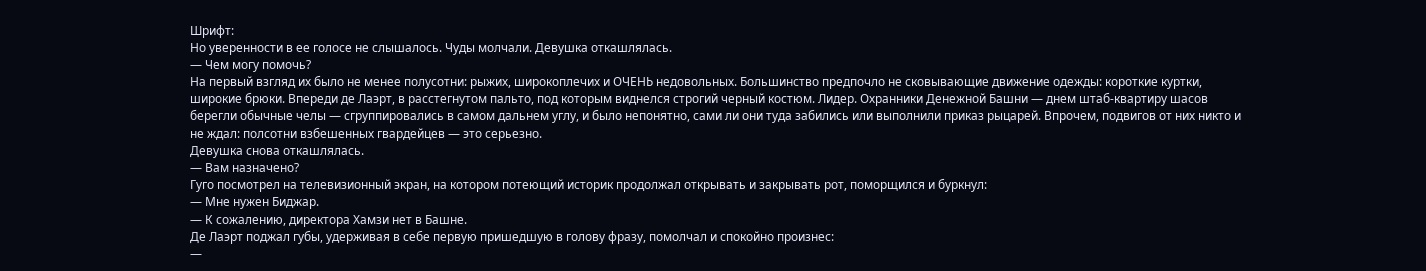Шрифт:
Но уверенности в ее голосе не слышалось. Чуды молчали. Девушка откашлялась.
— Чем могу помочь?
На первый взгляд их было не менее полусотни: рыжих, широкоплечих и ОЧЕНЬ недовольных. Большинство предпочло не сковывающие движение одежды: короткие куртки, широкие брюки. Впереди де Лаэрт, в расстегнутом пальто, под которым виднелся строгий черный костюм. Лидер. Охранники Денежной Башни — днем штаб-квартиру шасов берегли обычные челы — сгруппировались в самом дальнем углу, и было непонятно, сами ли они туда забились или выполнили приказ рыцарей. Впрочем, подвигов от них никто и не ждал: полсотни взбешенных гвардейцев — это серьезно.
Девушка снова откашлялась.
— Вам назначено?
Гуго посмотрел на телевизионный экран, на котором потеющий историк продолжал открывать и закрывать рот, поморщился и буркнул:
— Мне нужен Биджар.
— К сожалению, директора Хамзи нет в Башне.
Де Лаэрт поджал губы, удерживая в себе первую пришедшую в голову фразу, помолчал и спокойно произнес:
—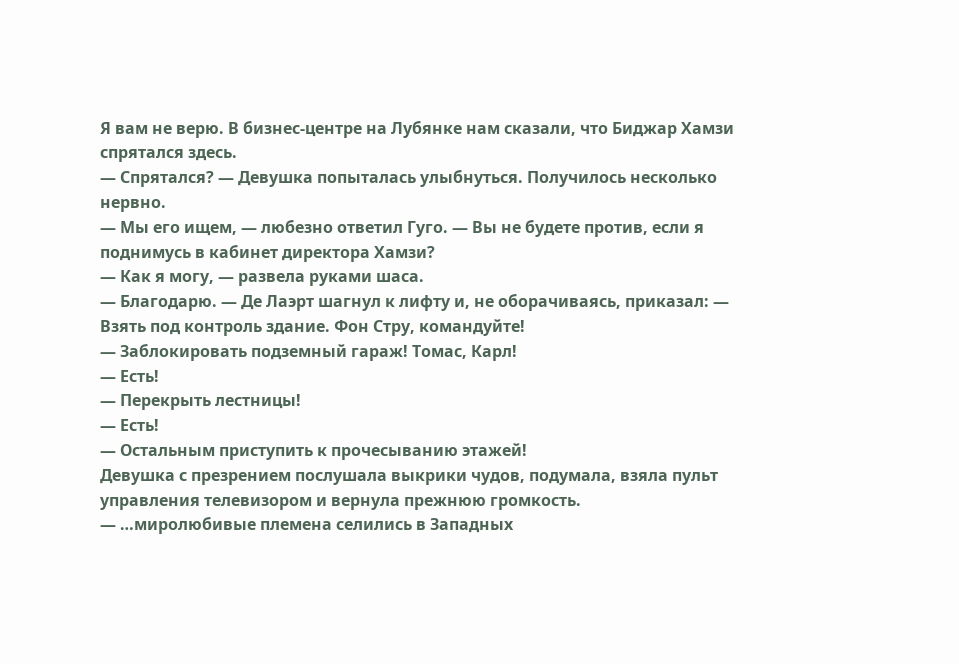Я вам не верю. В бизнес-центре на Лубянке нам сказали, что Биджар Хамзи спрятался здесь.
— Спрятался? — Девушка попыталась улыбнуться. Получилось несколько нервно.
— Мы его ищем, — любезно ответил Гуго. — Вы не будете против, если я поднимусь в кабинет директора Хамзи?
— Как я могу, — развела руками шаса.
— Благодарю. — Де Лаэрт шагнул к лифту и, не оборачиваясь, приказал: — Взять под контроль здание. Фон Стру, командуйте!
— Заблокировать подземный гараж! Томас, Карл!
— Есть!
— Перекрыть лестницы!
— Есть!
— Остальным приступить к прочесыванию этажей!
Девушка с презрением послушала выкрики чудов, подумала, взяла пульт управления телевизором и вернула прежнюю громкость.
— …миролюбивые племена селились в Западных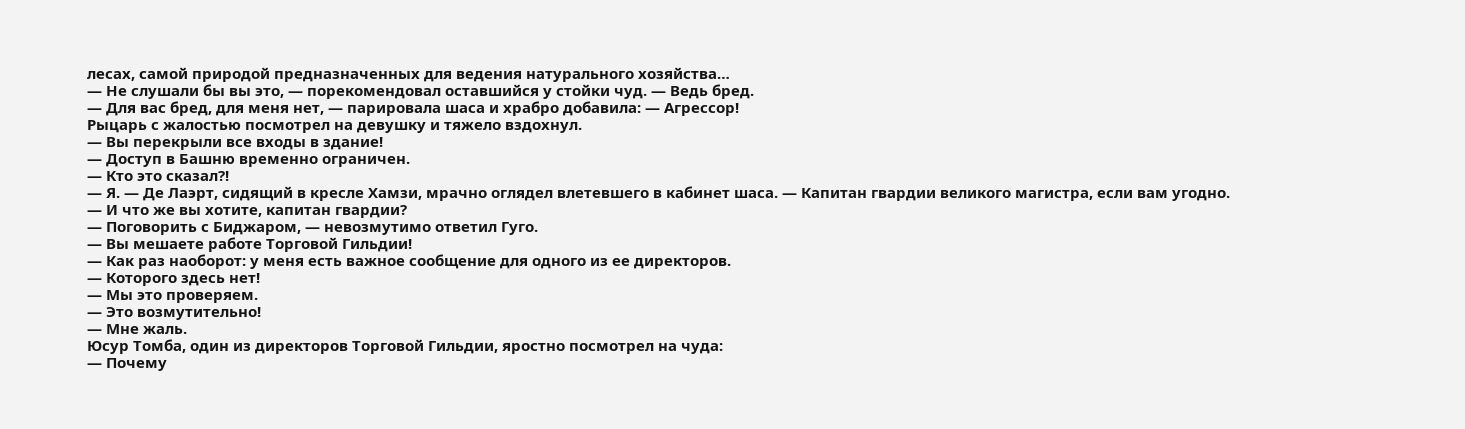лесах, самой природой предназначенных для ведения натурального хозяйства…
— Не слушали бы вы это, — порекомендовал оставшийся у стойки чуд. — Ведь бред.
— Для вас бред, для меня нет, — парировала шаса и храбро добавила: — Агрессор!
Рыцарь с жалостью посмотрел на девушку и тяжело вздохнул.
— Вы перекрыли все входы в здание!
— Доступ в Башню временно ограничен.
— Кто это сказал?!
— Я. — Де Лаэрт, сидящий в кресле Хамзи, мрачно оглядел влетевшего в кабинет шаса. — Капитан гвардии великого магистра, если вам угодно.
— И что же вы хотите, капитан гвардии?
— Поговорить с Биджаром, — невозмутимо ответил Гуго.
— Вы мешаете работе Торговой Гильдии!
— Как раз наоборот: у меня есть важное сообщение для одного из ее директоров.
— Которого здесь нет!
— Мы это проверяем.
— Это возмутительно!
— Мне жаль.
Юсур Томба, один из директоров Торговой Гильдии, яростно посмотрел на чуда:
— Почему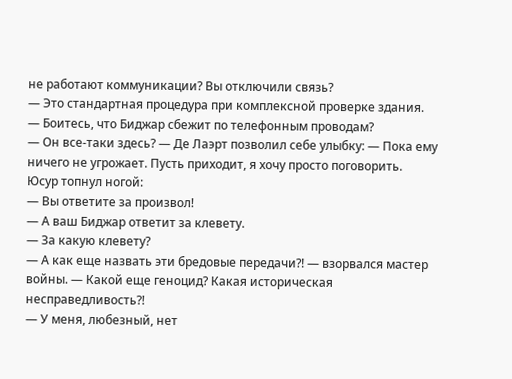не работают коммуникации? Вы отключили связь?
— Это стандартная процедура при комплексной проверке здания.
— Боитесь, что Биджар сбежит по телефонным проводам?
— Он все-таки здесь? — Де Лаэрт позволил себе улыбку: — Пока ему ничего не угрожает. Пусть приходит, я хочу просто поговорить.
Юсур топнул ногой:
— Вы ответите за произвол!
— А ваш Биджар ответит за клевету.
— За какую клевету?
— А как еще назвать эти бредовые передачи?! — взорвался мастер войны. — Какой еще геноцид? Какая историческая несправедливость?!
— У меня, любезный, нет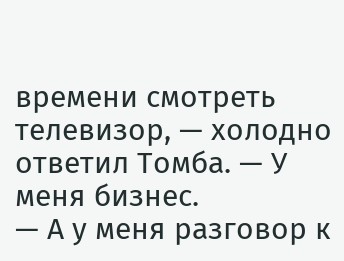времени смотреть телевизор, — холодно ответил Томба. — У меня бизнес.
— А у меня разговор к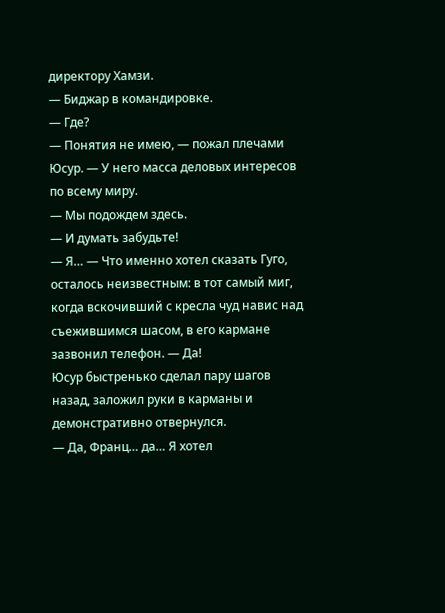директору Хамзи.
— Биджар в командировке.
— Где?
— Понятия не имею, — пожал плечами Юсур. — У него масса деловых интересов по всему миру.
— Мы подождем здесь.
— И думать забудьте!
— Я… — Что именно хотел сказать Гуго, осталось неизвестным: в тот самый миг, когда вскочивший с кресла чуд навис над съежившимся шасом, в его кармане зазвонил телефон. — Да!
Юсур быстренько сделал пару шагов назад, заложил руки в карманы и демонстративно отвернулся.
— Да, Франц… да… Я хотел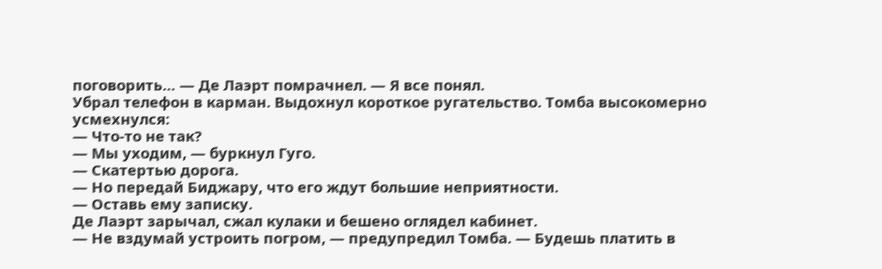поговорить… — Де Лаэрт помрачнел. — Я все понял.
Убрал телефон в карман. Выдохнул короткое ругательство. Томба высокомерно усмехнулся:
— Что-то не так?
— Мы уходим, — буркнул Гуго.
— Скатертью дорога.
— Но передай Биджару, что его ждут большие неприятности.
— Оставь ему записку.
Де Лаэрт зарычал, сжал кулаки и бешено оглядел кабинет.
— Не вздумай устроить погром, — предупредил Томба. — Будешь платить в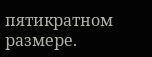пятикратном размере.